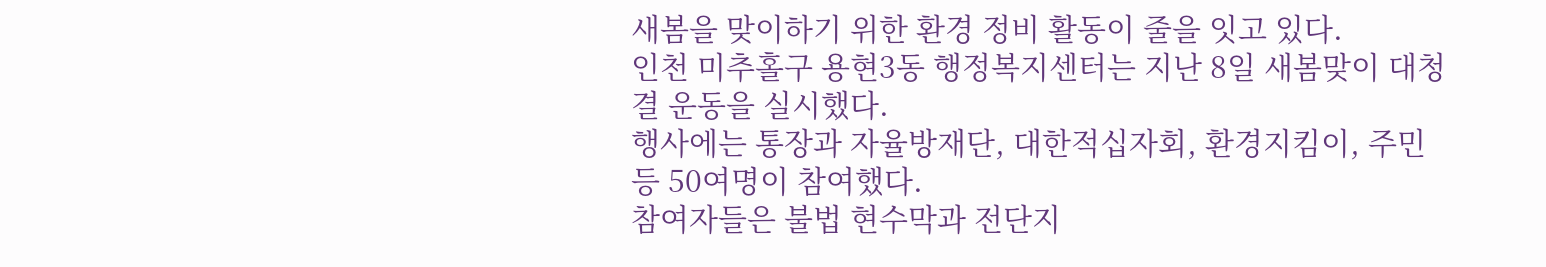새봄을 맞이하기 위한 환경 정비 활동이 줄을 잇고 있다.
인천 미추홀구 용현3동 행정복지센터는 지난 8일 새봄맞이 대청결 운동을 실시했다.
행사에는 통장과 자율방재단, 대한적십자회, 환경지킴이, 주민 등 50여명이 참여했다.
참여자들은 불법 현수막과 전단지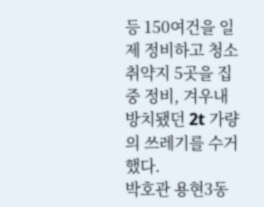등 150여건을 일제 정비하고 청소 취약지 5곳을 집중 정비, 겨우내 방치됐던 2t 가량의 쓰레기를 수거했다.
박호관 용현3동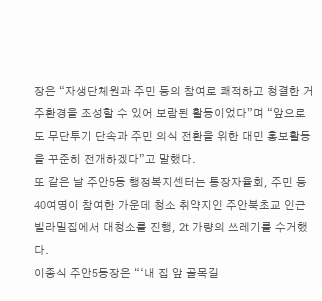장은 “자생단체원과 주민 등의 참여로 쾌적하고 청결한 거주환경을 조성할 수 있어 보람된 활동이었다”며 “앞으로도 무단투기 단속과 주민 의식 전환을 위한 대민 홍보활동을 꾸준히 전개하겠다”고 말했다.
또 같은 날 주안5동 행정복지센터는 통장자율회, 주민 등 40여명이 참여한 가운데 청소 취약지인 주안북초교 인근 빌라밀집에서 대청소를 진행, 2t 가량의 쓰레기를 수거했다.
이종식 주안5동장은 “‘내 집 앞 골목길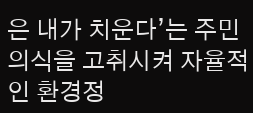은 내가 치운다’는 주민의식을 고취시켜 자율적인 환경정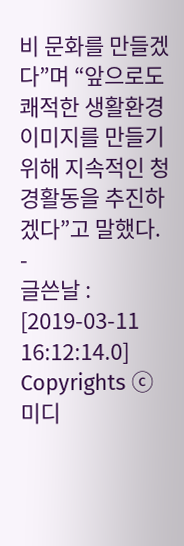비 문화를 만들겠다”며 “앞으로도 쾌적한 생활환경 이미지를 만들기 위해 지속적인 청경활동을 추진하겠다”고 말했다.
-
글쓴날 : [2019-03-11 16:12:14.0]
Copyrights ⓒ 미디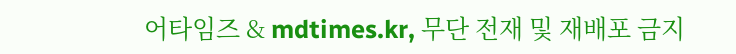어타임즈 & mdtimes.kr, 무단 전재 및 재배포 금지